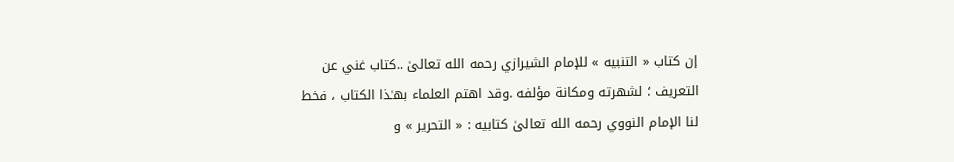إن كتاب « التنبيه » للإمام الشيرازي رحمه الله تعالىٰ ..كتاب غني عن التعريف ؛ لشهرته ومكانة مؤلفه .وقد اهتم العلماء بهـٰذا الكتاب ، فخط لنا الإمام النووي رحمه الله تعالىٰ كتابيه : « التحرير » و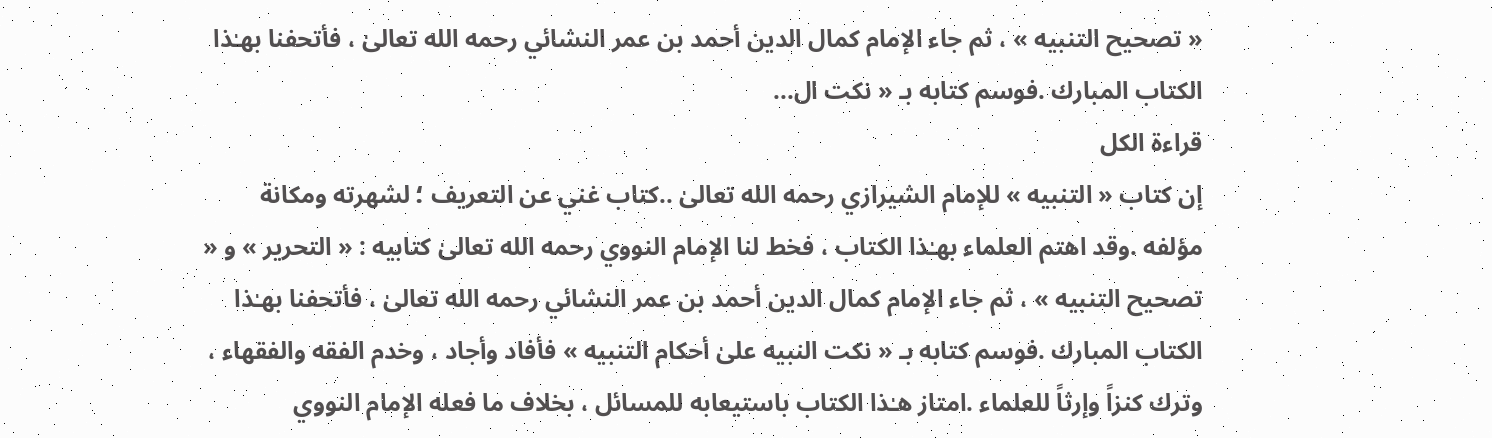« تصحيح التنبيه » ، ثم جاء الإمام كمال الدين أحمد بن عمر النشائي رحمه الله تعالىٰ ، فأتحفنا بهـٰذا الكتاب المبارك .فوسم كتابه بـ « نكت ال...
قراءة الكل
إن كتاب « التنبيه » للإمام الشيرازي رحمه الله تعالىٰ ..كتاب غني عن التعريف ؛ لشهرته ومكانة مؤلفه .وقد اهتم العلماء بهـٰذا الكتاب ، فخط لنا الإمام النووي رحمه الله تعالىٰ كتابيه : « التحرير » و « تصحيح التنبيه » ، ثم جاء الإمام كمال الدين أحمد بن عمر النشائي رحمه الله تعالىٰ ، فأتحفنا بهـٰذا الكتاب المبارك .فوسم كتابه بـ « نكت النبيه علىٰ أحكام التنبيه » فأفاد وأجاد ، وخدم الفقه والفقهاء ، وترك كنزاً وإرثاً للعلماء .امتاز هـٰذا الكتاب باستيعابه للمسائل ، بخلاف ما فعله الإمام النووي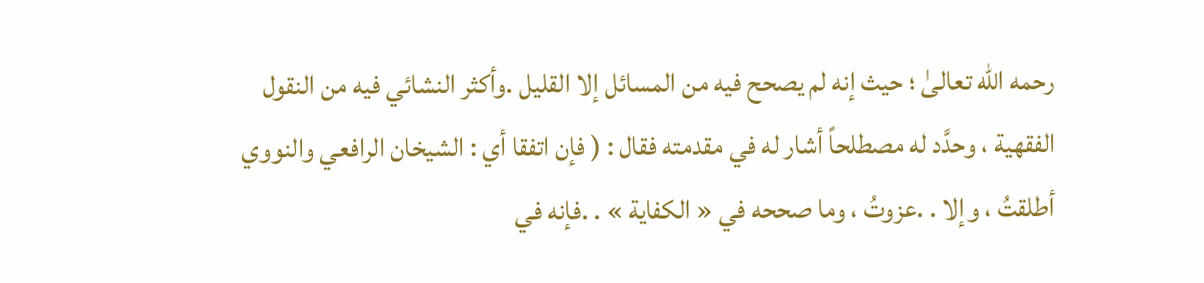رحمه الله تعالىٰ ؛ حيث إنه لم يصحح فيه من المسائل إلا القليل .وأكثر النشائي فيه من النقول الفقهية ، وحدَّد له مصطلحاً أشار له في مقدمته فقال : ( فإن اتفقا أي : الشيخان الرافعي والنووي أطلقتُ ، وإلا . .عزوتُ ، وما صححه في « الكفاية » . .فإنه في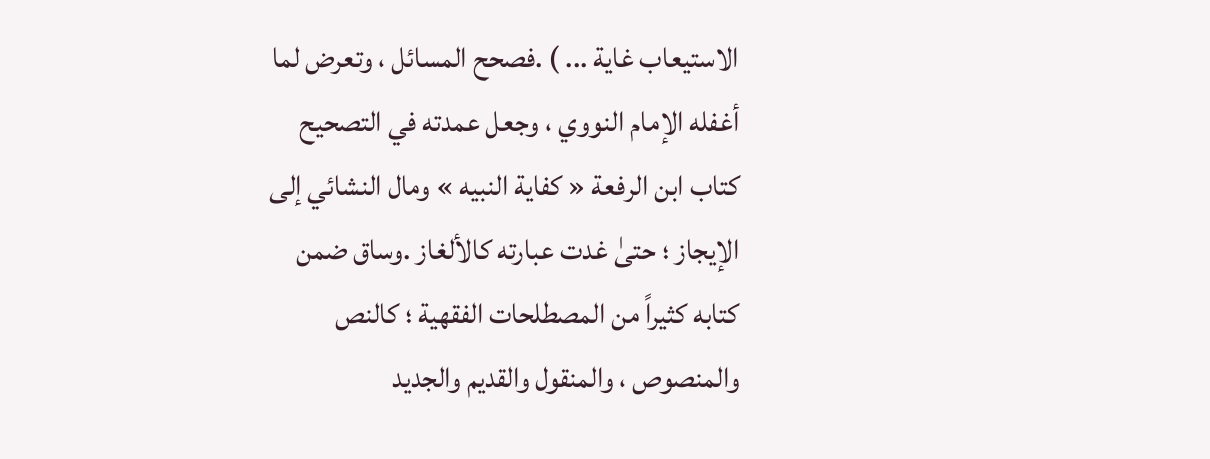الاستيعاب غاية ... ) .فصحح المسائل ، وتعرض لما أغفله الإمام النووي ، وجعل عمدته في التصحيح كتاب ابن الرفعة « كفاية النبيه » ومال النشائي إلى الإيجاز ؛ حتىٰ غدت عبارته كالألغاز .وساق ضمن كتابه كثيراً من المصطلحات الفقهية ؛ كالنص والمنصوص ، والمنقول والقديم والجديد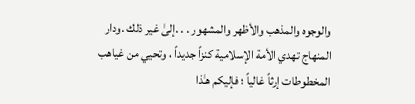والوجوه والمذهب والأظهر والمشهور . . .إلىٰ غير ذلك .ودار المنهاج تهدي الأمة الإسلامية كنزاً جديداً ، وتحيي من غياهب المخطوطات إرثاً غالياً ؛ فإليكم هـٰذا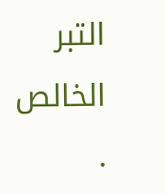التبر الخالص .